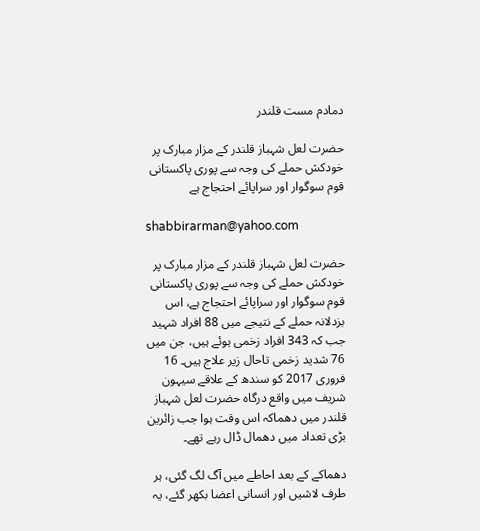دمادم مست قلندر

حضرت لعل شہباز قلندر کے مزار مبارک پر خودکش حملے کی وجہ سے پوری پاکستانی قوم سوگوار اور سراپائے احتجاج ہے

shabbirarman@yahoo.com

حضرت لعل شہباز قلندر کے مزار مبارک پر خودکش حملے کی وجہ سے پوری پاکستانی قوم سوگوار اور سراپائے احتجاج ہے، اس بزدلانہ حملے کے نتیجے میں 88 افراد شہید جب کہ 343 افراد زخمی ہوئے ہیں، جن میں 76 شدید زخمی تاحال زیر علاج ہیں۔ 16 فروری 2017 کو سندھ کے علاقے سیہون شریف میں واقع درگاہ حضرت لعل شہباز قلندر میں دھماکہ اس وقت ہوا جب زائرین بڑی تعداد میں دھمال ڈال رہے تھے۔

دھماکے کے بعد احاطے میں آگ لگ گئی، ہر طرف لاشیں اور انسانی اعضا بکھر گئے، یہ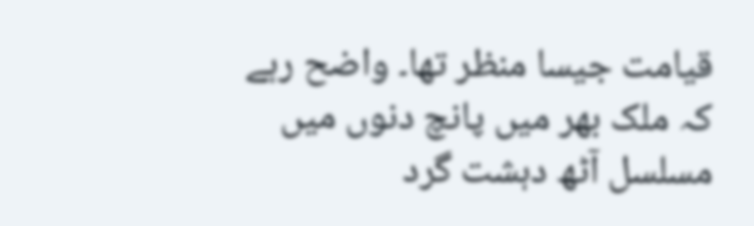قیامت جیسا منظر تھا۔ واضح رہے کہ ملک بھر میں پانچ دنوں میں مسلسل آٹھ دہشت گرد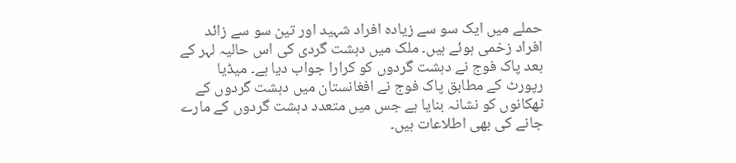حملے میں ایک سو سے زیادہ افراد شہید اور تین سو سے زائد افراد زخمی ہوئے ہیں۔ ملک میں دہشت گردی کی اس حالیہ لہر کے بعد پاک فوج نے دہشت گردوں کو کرارا جواب دیا ہے۔ میڈیا رپورٹ کے مطابق پاک فوج نے افغانستان میں دہشت گردوں کے ٹھکانوں کو نشانہ بنایا ہے جس میں متعدد دہشت گردوں کے مارے جانے کی بھی اطلاعات ہیں۔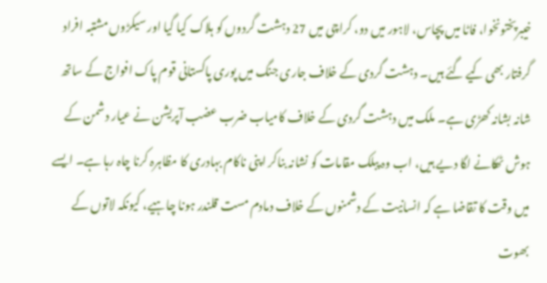خیبرپختونخوا، فاٹا میں پچاس، لاہور میں دو، کراچی میں 27 دہشت گردوں کو ہلاک کیا گیا اور سیکڑوں مشتبہ افراد گرفتار بھی کیے گئے ہیں۔ دہشت گردی کے خلاف جاری جنگ میں پوری پاکستانی قوم پاک افواج کے ساتھ شانہ بشانہ کھڑی ہے۔ ملک میں دہشت گردی کے خلاف کامیاب ضرب عضب آپریشن نے عیار دشمن کے ہوش ٹھکانے لگا دیے ہیں، اب وہ پبلک مقامات کو نشانہ بناکر اپنی ناکام بہادری کا مظاہرہ کرنا چاہ رہا ہے۔ ایسے میں وقت کا تقاضا ہے کہ انسانیت کے دشمنوں کے خلاف دمادم مست قلندر ہونا چاہیے، کیونکہ لاتوں کے بھوت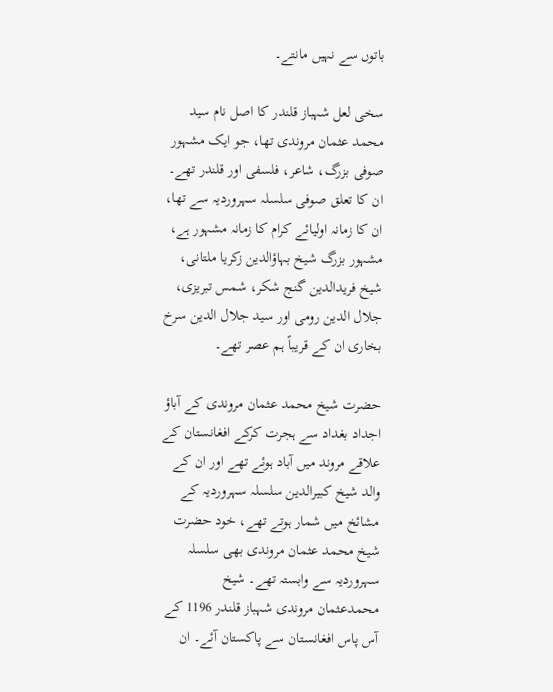باتوں سے نہیں مانتے۔

سخی لعل شہباز قلندر کا اصل نام سید محمد عثمان مروندی تھا، جو ایک مشہور صوفی بزرگ، شاعر، فلسفی اور قلندر تھے۔ ان کا تعلق صوفی سلسلہ سہروردیہ سے تھا، ان کا زمانہ اولیائے کرام کا زمانہ مشہور ہے، مشہور بزرگ شیخ بہاؤالدین زکریا ملتانی، شیخ فریدالدین گنج شکر، شمس تبریزی، جلال الدین رومی اور سید جلال الدین سرخ بخاری ان کے قریباً ہم عصر تھے۔

حضرت شیخ محمد عثمان مروندی کے آباؤ اجداد بغداد سے ہجرت کرکے افغانستان کے علاقے مروند میں آباد ہوئے تھے اور ان کے والد شیخ کبیرالدین سلسلہ سہروردیہ کے مشائخ میں شمار ہوتے تھے، خود حضرت شیخ محمد عثمان مروندی بھی سلسلہ سہروردیہ سے وابستہ تھے۔ شیخ محمدعثمان مروندی شہباز قلندر 1196 کے آس پاس افغانستان سے پاکستان آئے۔ ان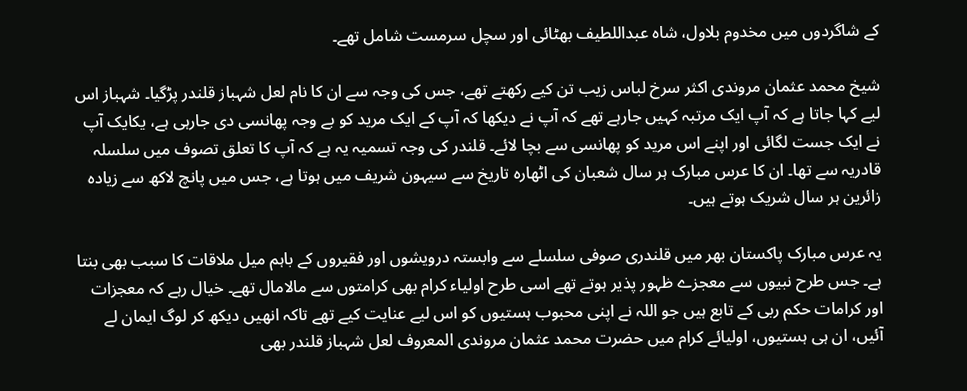کے شاگردوں میں مخدوم بلاول، شاہ عبداللطیف بھٹائی اور سچل سرمست شامل تھے۔

شیخ محمد عثمان مروندی اکثر سرخ لباس زیب تن کیے رکھتے تھے، جس کی وجہ سے ان کا نام لعل شہباز قلندر پڑگیا۔ شہباز اس لیے کہا جاتا ہے کہ آپ ایک مرتبہ کہیں جارہے تھے کہ آپ نے دیکھا کہ آپ کے ایک مرید کو بے وجہ پھانسی دی جارہی ہے، یکایک آپ نے ایک جست لگائی اور اپنے اس مرید کو پھانسی سے بچا لائے۔ قلندر کی وجہ تسمیہ یہ ہے کہ آپ کا تعلق تصوف میں سلسلہ قادریہ سے تھا۔ ان کا عرس مبارک ہر سال شعبان کی اٹھارہ تاریخ سے سیہون شریف میں ہوتا ہے، جس میں پانچ لاکھ سے زیادہ زائرین ہر سال شریک ہوتے ہیں۔

یہ عرس مبارک پاکستان بھر میں قلندری صوفی سلسلے سے وابستہ درویشوں اور فقیروں کے باہم میل ملاقات کا سبب بھی بنتا ہے۔ جس طرح نبیوں سے معجزے ظہور پذیر ہوتے تھے اسی طرح اولیاء کرام بھی کرامتوں سے مالامال تھے۔ خیال رہے کہ معجزات اور کرامات حکم ربی کے تابع ہیں جو اللہ نے اپنی محبوب ہستیوں کو اس لیے عنایت کیے تھے تاکہ انھیں دیکھ کر لوگ ایمان لے آئیں، ان ہی ہستیوں، اولیائے کرام میں حضرت محمد عثمان مروندی المعروف لعل شہباز قلندر بھی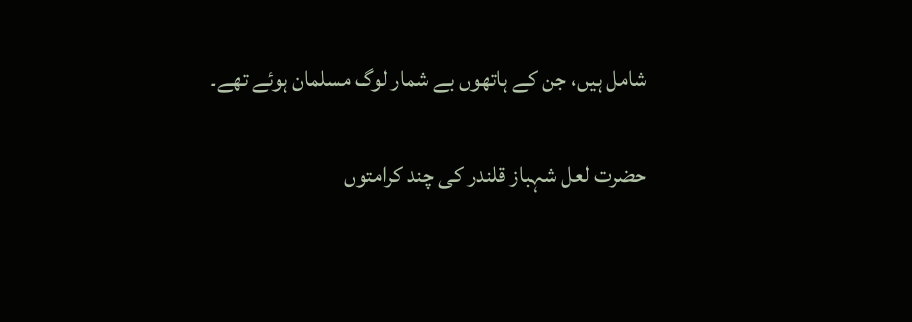شامل ہیں، جن کے ہاتھوں بے شمار لوگ مسلمان ہوئے تھے۔

حضرت لعل شہباز قلندر کی چند کرامتوں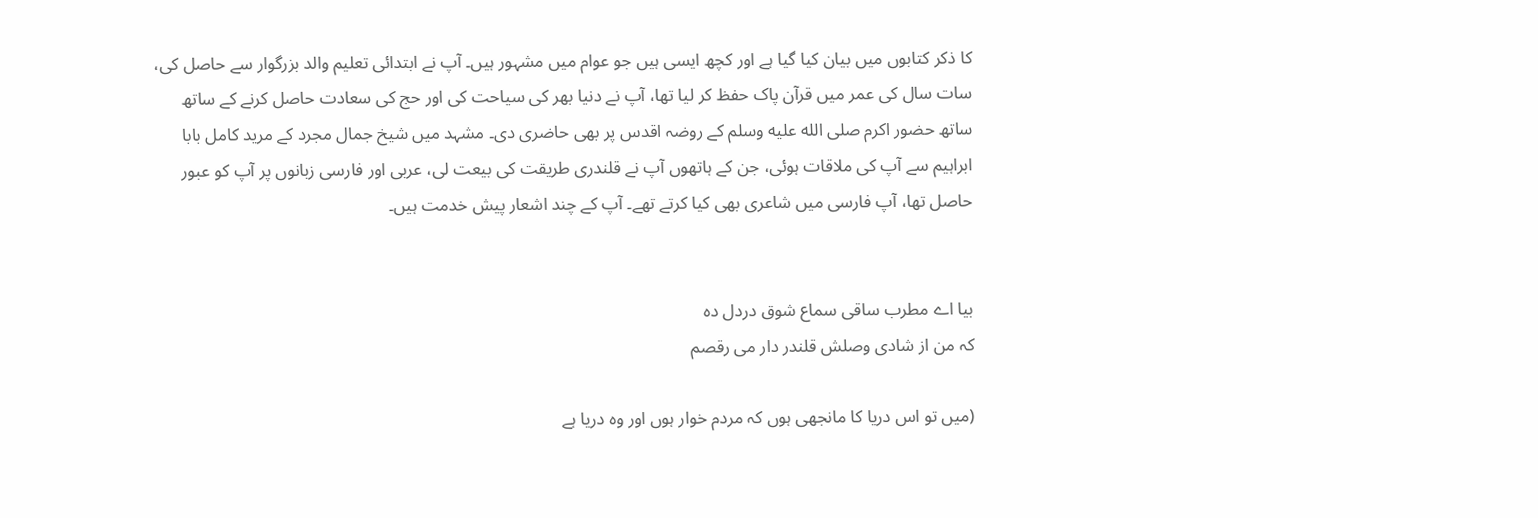کا ذکر کتابوں میں بیان کیا گیا ہے اور کچھ ایسی ہیں جو عوام میں مشہور ہیں۔ آپ نے ابتدائی تعلیم والد بزرگوار سے حاصل کی، سات سال کی عمر میں قرآن پاک حفظ کر لیا تھا، آپ نے دنیا بھر کی سیاحت کی اور حج کی سعادت حاصل کرنے کے ساتھ ساتھ حضور اکرم صلى الله عليه وسلم کے روضہ اقدس پر بھی حاضری دی۔ مشہد میں شیخ جمال مجرد کے مرید کامل بابا ابراہیم سے آپ کی ملاقات ہوئی، جن کے ہاتھوں آپ نے قلندری طریقت کی بیعت لی، عربی اور فارسی زبانوں پر آپ کو عبور حاصل تھا، آپ فارسی میں شاعری بھی کیا کرتے تھے۔ آپ کے چند اشعار پیش خدمت ہیں۔


بیا اے مطرب ساقی سماع شوق دردل دہ
کہ من از شادی وصلش قلندر دار می رقصم

(میں تو اس دریا کا مانجھی ہوں کہ مردم خوار ہوں اور وہ دریا ہے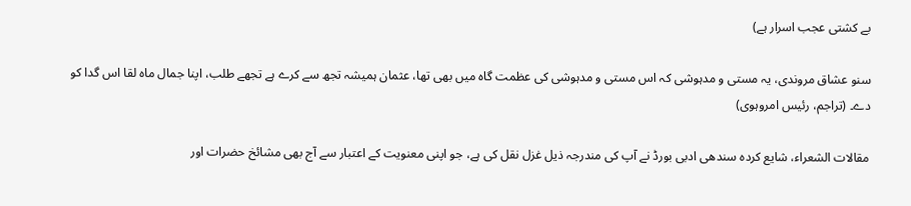بے کشتی عجب اسرار ہے)

سنو عشاق مروندی، یہ مستی و مدہوشی کہ اس مستی و مدہوشی کی عظمت گاہ میں بھی تھا، عثمان ہمیشہ تجھ سے کرے ہے تجھے طلب، اپنا جمال ماہ لقا اس گدا کو دے۔ (تراجم، رئیس امروہوی)

مقالات الشعراء، شایع کردہ سندھی ادبی بورڈ نے آپ کی مندرجہ ذیل غزل نقل کی ہے، جو اپنی معنویت کے اعتبار سے آج بھی مشائخ حضرات اور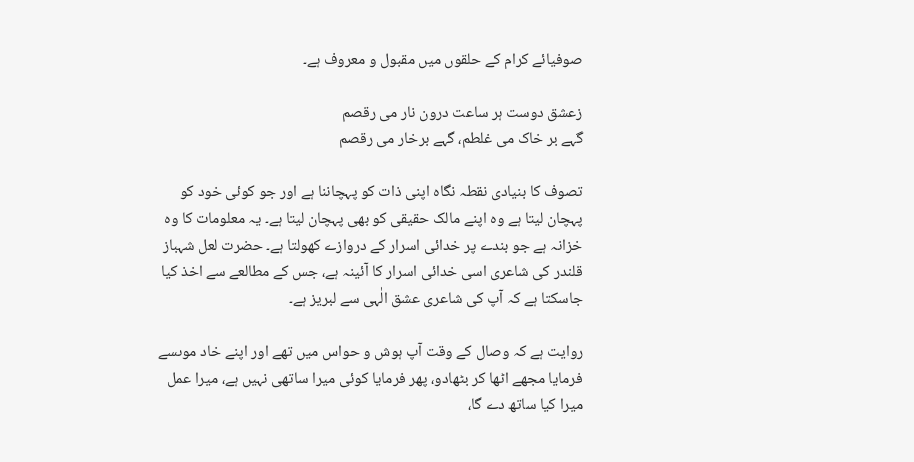صوفیائے کرام کے حلقوں میں مقبول و معروف ہے۔

زعشق دوست ہر ساعت درون نار می رقصم
گہے بر خاک می غلطم، گہے برخار می رقصم

تصوف کا بنیادی نقطہ نگاہ اپنی ذات کو پہچاننا ہے اور جو کوئی خود کو پہچان لیتا ہے وہ اپنے مالک حقیقی کو بھی پہچان لیتا ہے۔ یہ معلومات کا وہ خزانہ ہے جو بندے پر خدائی اسرار کے دروازے کھولتا ہے۔ حضرت لعل شہباز قلندر کی شاعری اسی خدائی اسرار کا آئینہ ہے، جس کے مطالعے سے اخذ کیا جاسکتا ہے کہ آپ کی شاعری عشق الٰہی سے لبریز ہے۔

روایت ہے کہ وصال کے وقت آپ ہوش و حواس میں تھے اور اپنے خاد موںسے فرمایا مجھے اٹھا کر بٹھادو، پھر فرمایا کوئی میرا ساتھی نہیں ہے، میرا عمل میرا کیا ساتھ دے گا،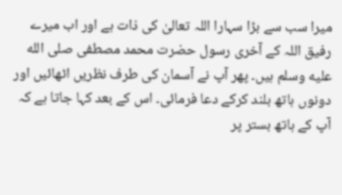میرا سب سے بڑا سہارا اللہ تعالیٰ کی ذات ہے اور اب میرے رفیق اللہ کے آخری رسول حضرت محمد مصطفی صلى الله عليه وسلم ہیں۔ پھر آپ نے آسمان کی طرف نظریں اٹھائیں اور دونوں ہاتھ بلند کرکے دعا فرمائی۔ اس کے بعد کہا جاتا ہے کہ آپ کے ہاتھ بستر پر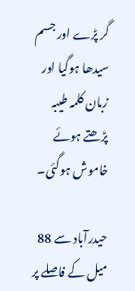گر پڑے اور جسم سیدھا ہوگیا اور زبان کلمہ طیبہ پڑھتے ہوئے خاموش ہوگئی۔

حیدرآباد سے 88 میل کے فاصلے پر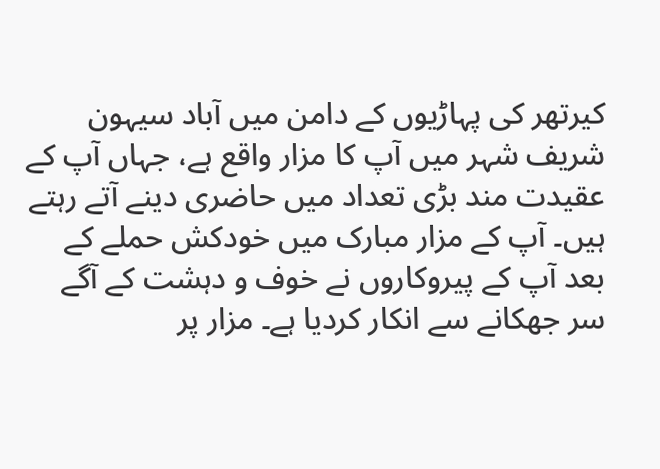کیرتھر کی پہاڑیوں کے دامن میں آباد سیہون شریف شہر میں آپ کا مزار واقع ہے، جہاں آپ کے عقیدت مند بڑی تعداد میں حاضری دینے آتے رہتے ہیں۔ آپ کے مزار مبارک میں خودکش حملے کے بعد آپ کے پیروکاروں نے خوف و دہشت کے آگے سر جھکانے سے انکار کردیا ہے۔ مزار پر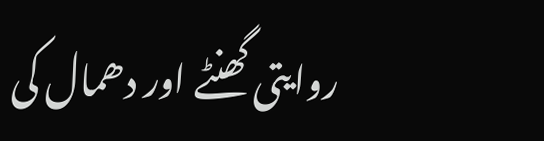روایتی گھنٹے اور دھمال کی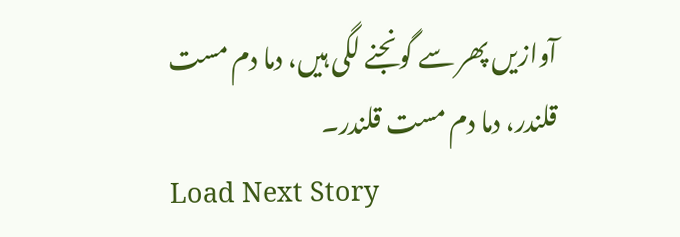آوازیں پھر سے گونجنے لگی ہیں، دما دم مست قلندر، دما دم مست قلندر۔
Load Next Story